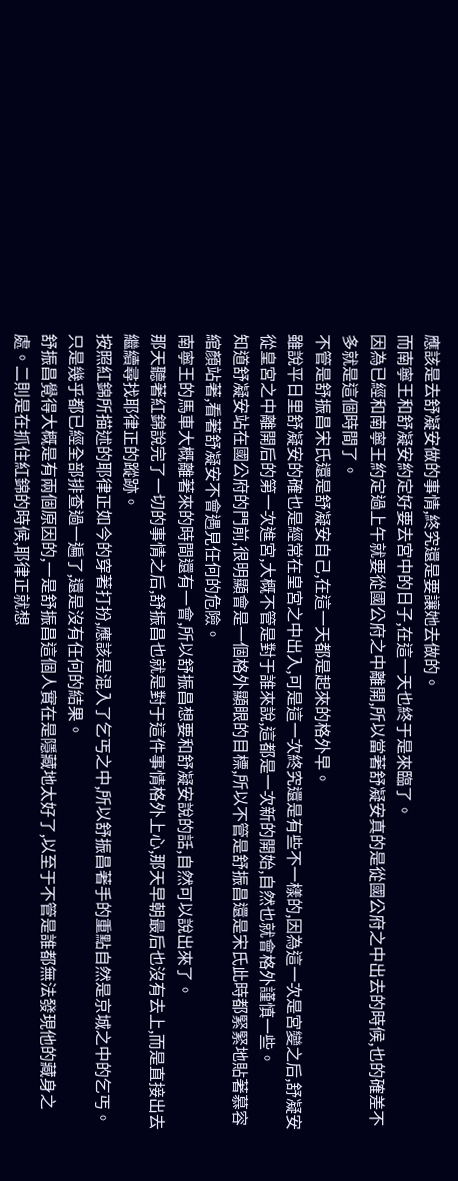應該是去舒凝安做的事情,終究還是要讓她去做的。
而南寧王和舒凝安約定好要去宮中的日子,在這一天也終于是來臨了。
因為已經和南寧王約定過上午就要從國公府之中離開,所以當著舒凝安真的是從國公府之中出去的時候,也的確差不多就是這個時間了。
不管是舒振昌宋氏還是舒凝安自己,在這一天都是起來的格外早。
雖說平日里舒凝安的確也是經常在皇宮之中出入,可是這一次終究還是有些不一樣的,因為這一次是宮變之后,舒凝安從皇宮之中離開后的第一次進宮,大概不管是對于誰來說,這都是一次新的開始,自然也就會格外謹慎一些。
知道舒凝安站在國公府的門前,很明顯會是一個格外顯眼的目標,所以不管是舒振昌還是宋氏此時都緊緊地貼著慕容綰顏站著,看著舒凝安不會遇見任何的危險。
南寧王的馬車大概離著來的時間還有一會,所以舒振昌想要和舒凝安說的話,自然可以說出來了。
那天聽著紅錦說完了一切的事情之后,舒振昌也就是對于這件事情格外上心,那天早朝最后也沒有去上,而是直接出去繼續尋找耶律正的蹤跡。
按照紅錦所描述的耶律正如今的穿著打扮,應該是混入了乞丐之中,所以舒振昌著手的重點自然是京城之中的乞丐。
只是幾乎都已經全部排查過一遍了,還是沒有任何的結果。
舒振昌覺得大概是有兩個原因的,一是舒振昌這個人實在是隱藏地太好了,以至于不管是誰都無法發現他的藏身之處。二則是在抓住紅錦的時候,耶律正就想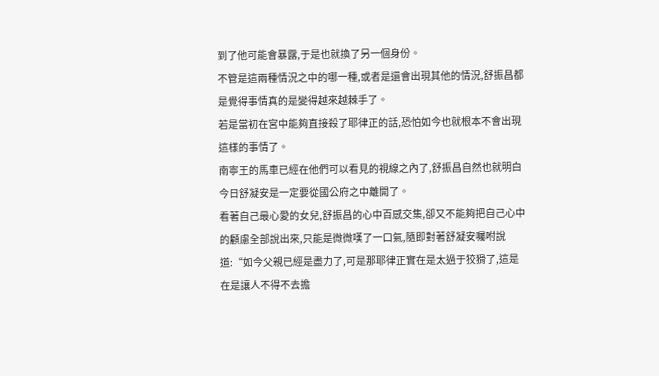到了他可能會暴露,于是也就換了另一個身份。
不管是這兩種情況之中的哪一種,或者是還會出現其他的情況,舒振昌都是覺得事情真的是變得越來越棘手了。
若是當初在宮中能夠直接殺了耶律正的話,恐怕如今也就根本不會出現這樣的事情了。
南寧王的馬車已經在他們可以看見的視線之內了,舒振昌自然也就明白今日舒凝安是一定要從國公府之中離開了。
看著自己最心愛的女兒,舒振昌的心中百感交集,卻又不能夠把自己心中的顧慮全部說出來,只能是微微嘆了一口氣,隨即對著舒凝安囑咐說道:“如今父親已經是盡力了,可是那耶律正實在是太過于狡猾了,這是在是讓人不得不去擔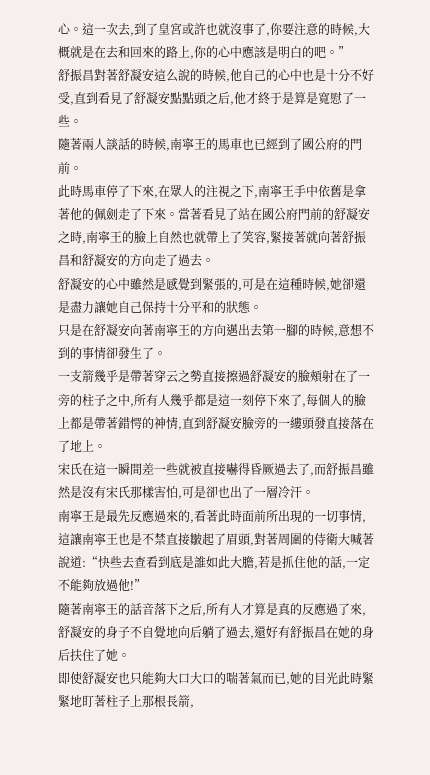心。這一次去,到了皇宮或許也就沒事了,你要注意的時候,大概就是在去和回來的路上,你的心中應該是明白的吧。”
舒振昌對著舒凝安這么說的時候,他自己的心中也是十分不好受,直到看見了舒凝安點點頭之后,他才終于是算是寬慰了一些。
隨著兩人談話的時候,南寧王的馬車也已經到了國公府的門前。
此時馬車停了下來,在眾人的注視之下,南寧王手中依舊是拿著他的佩劍走了下來。當著看見了站在國公府門前的舒凝安之時,南寧王的臉上自然也就帶上了笑容,緊接著就向著舒振昌和舒凝安的方向走了過去。
舒凝安的心中雖然是感覺到緊張的,可是在這種時候,她卻還是盡力讓她自己保持十分平和的狀態。
只是在舒凝安向著南寧王的方向邁出去第一腳的時候,意想不到的事情卻發生了。
一支箭幾乎是帶著穿云之勢直接擦過舒凝安的臉頰射在了一旁的柱子之中,所有人幾乎都是這一刻停下來了,每個人的臉上都是帶著錯愕的神情,直到舒凝安臉旁的一縷頭發直接落在了地上。
宋氏在這一瞬間差一些就被直接嚇得昏厥過去了,而舒振昌雖然是沒有宋氏那樣害怕,可是卻也出了一層冷汗。
南寧王是最先反應過來的,看著此時面前所出現的一切事情,這讓南寧王也是不禁直接皺起了眉頭,對著周圍的侍衛大喊著說道:“快些去查看到底是誰如此大膽,若是抓住他的話,一定不能夠放過他!”
隨著南寧王的話音落下之后,所有人才算是真的反應過了來,舒凝安的身子不自覺地向后躺了過去,還好有舒振昌在她的身后扶住了她。
即使舒凝安也只能夠大口大口的喘著氣而已,她的目光此時緊緊地盯著柱子上那根長箭,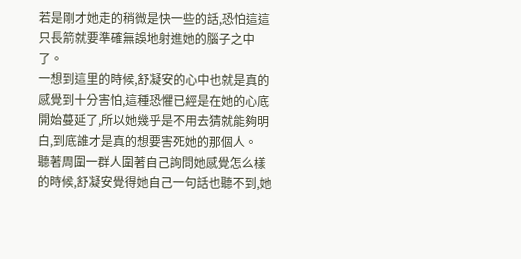若是剛才她走的稍微是快一些的話,恐怕這這只長箭就要準確無誤地射進她的腦子之中了。
一想到這里的時候,舒凝安的心中也就是真的感覺到十分害怕,這種恐懼已經是在她的心底開始蔓延了,所以她幾乎是不用去猜就能夠明白,到底誰才是真的想要害死她的那個人。
聽著周圍一群人圍著自己詢問她感覺怎么樣的時候,舒凝安覺得她自己一句話也聽不到,她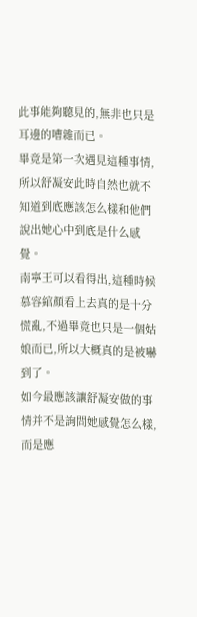此事能夠聽見的,無非也只是耳邊的嘈雜而已。
畢竟是第一次遇見這種事情,所以舒凝安此時自然也就不知道到底應該怎么樣和他們說出她心中到底是什么感覺。
南寧王可以看得出,這種時候慕容綰顏看上去真的是十分慌亂,不過畢竟也只是一個姑娘而已,所以大概真的是被嚇到了。
如今最應該讓舒凝安做的事情并不是詢問她感覺怎么樣,而是應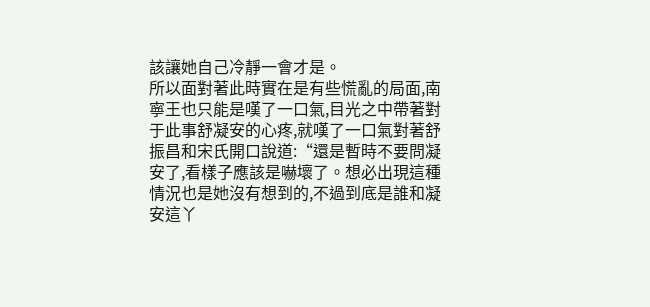該讓她自己冷靜一會才是。
所以面對著此時實在是有些慌亂的局面,南寧王也只能是嘆了一口氣,目光之中帶著對于此事舒凝安的心疼,就嘆了一口氣對著舒振昌和宋氏開口說道:“還是暫時不要問凝安了,看樣子應該是嚇壞了。想必出現這種情況也是她沒有想到的,不過到底是誰和凝安這丫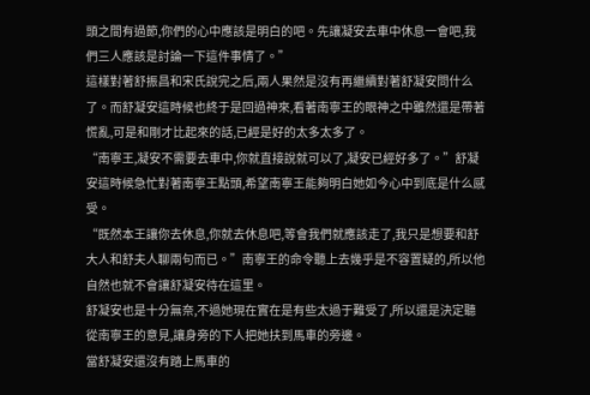頭之間有過節,你們的心中應該是明白的吧。先讓凝安去車中休息一會吧,我們三人應該是討論一下這件事情了。”
這樣對著舒振昌和宋氏說完之后,兩人果然是沒有再繼續對著舒凝安問什么了。而舒凝安這時候也終于是回過神來,看著南寧王的眼神之中雖然還是帶著慌亂,可是和剛才比起來的話,已經是好的太多太多了。
“南寧王,凝安不需要去車中,你就直接說就可以了,凝安已經好多了。”舒凝安這時候急忙對著南寧王點頭,希望南寧王能夠明白她如今心中到底是什么感受。
“既然本王讓你去休息,你就去休息吧,等會我們就應該走了,我只是想要和舒大人和舒夫人聊兩句而已。”南寧王的命令聽上去幾乎是不容置疑的,所以他自然也就不會讓舒凝安待在這里。
舒凝安也是十分無奈,不過她現在實在是有些太過于難受了,所以還是決定聽從南寧王的意見,讓身旁的下人把她扶到馬車的旁邊。
當舒凝安還沒有踏上馬車的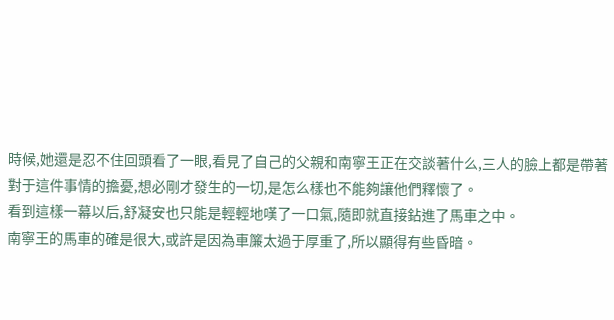時候,她還是忍不住回頭看了一眼,看見了自己的父親和南寧王正在交談著什么,三人的臉上都是帶著對于這件事情的擔憂,想必剛才發生的一切,是怎么樣也不能夠讓他們釋懷了。
看到這樣一幕以后,舒凝安也只能是輕輕地嘆了一口氣,隨即就直接鉆進了馬車之中。
南寧王的馬車的確是很大,或許是因為車簾太過于厚重了,所以顯得有些昏暗。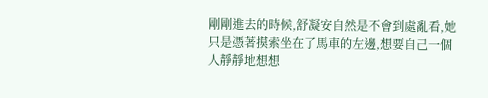剛剛進去的時候,舒凝安自然是不會到處亂看,她只是憑著摸索坐在了馬車的左邊,想要自己一個人靜靜地想想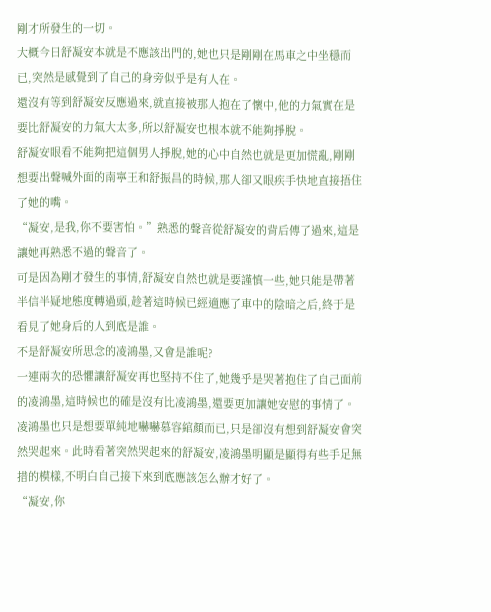剛才所發生的一切。
大概今日舒凝安本就是不應該出門的,她也只是剛剛在馬車之中坐穩而已,突然是感覺到了自己的身旁似乎是有人在。
還沒有等到舒凝安反應過來,就直接被那人抱在了懷中,他的力氣實在是要比舒凝安的力氣大太多,所以舒凝安也根本就不能夠掙脫。
舒凝安眼看不能夠把這個男人掙脫,她的心中自然也就是更加慌亂,剛剛想要出聲喊外面的南寧王和舒振昌的時候,那人卻又眼疾手快地直接捂住了她的嘴。
“凝安,是我,你不要害怕。”熟悉的聲音從舒凝安的背后傳了過來,這是讓她再熟悉不過的聲音了。
可是因為剛才發生的事情,舒凝安自然也就是要謹慎一些,她只能是帶著半信半疑地態度轉過頭,趁著這時候已經適應了車中的陰暗之后,終于是看見了她身后的人到底是誰。
不是舒凝安所思念的凌鴻墨,又會是誰呢?
一連兩次的恐懼讓舒凝安再也堅持不住了,她幾乎是哭著抱住了自己面前的凌鴻墨,這時候也的確是沒有比凌鴻墨,還要更加讓她安慰的事情了。
凌鴻墨也只是想要單純地嚇嚇慕容綰顏而已,只是卻沒有想到舒凝安會突然哭起來。此時看著突然哭起來的舒凝安,凌鴻墨明顯是顯得有些手足無措的模樣,不明白自己接下來到底應該怎么辦才好了。
“凝安,你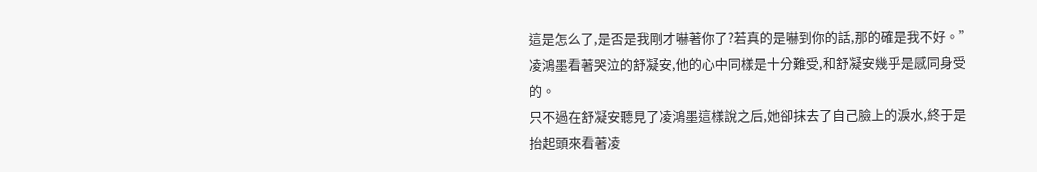這是怎么了,是否是我剛才嚇著你了?若真的是嚇到你的話,那的確是我不好。”凌鴻墨看著哭泣的舒凝安,他的心中同樣是十分難受,和舒凝安幾乎是感同身受的。
只不過在舒凝安聽見了凌鴻墨這樣說之后,她卻抹去了自己臉上的淚水,終于是抬起頭來看著凌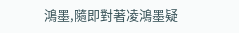鴻墨,隨即對著凌鴻墨疑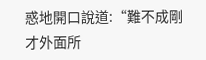惑地開口說道:“難不成剛才外面所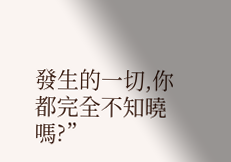發生的一切,你都完全不知曉嗎?”